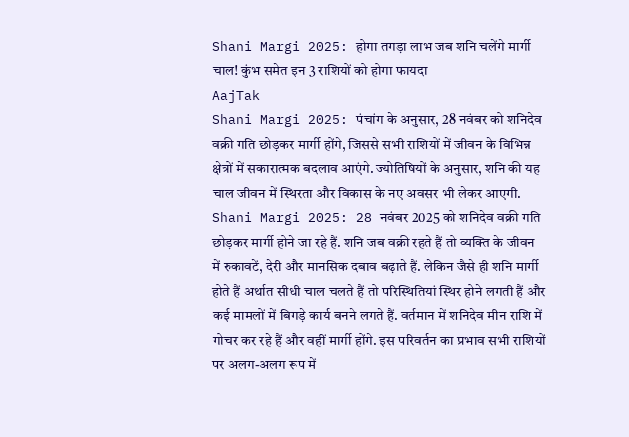Shani Margi 2025: होगा तगड़ा लाभ जब शनि चलेंगे मार्गी चाल! कुंभ समेत इन 3 राशियों को होगा फायदा
AajTak
Shani Margi 2025: पंचांग के अनुसार, 28 नवंबर को शनिदेव वक्री गति छोड़कर मार्गी होंगे, जिससे सभी राशियों में जीवन के विभिन्न क्षेत्रों में सकारात्मक बदलाव आएंगे. ज्योतिषियों के अनुसार, शनि की यह चाल जीवन में स्थिरता और विकास के नए अवसर भी लेकर आएगी.
Shani Margi 2025: 28 नवंबर 2025 को शनिदेव वक्री गति छोड़कर मार्गी होने जा रहे हैं. शनि जब वक्री रहते हैं तो व्यक्ति के जीवन में रुकावटें, देरी और मानसिक दबाव बढ़ाते हैं. लेकिन जैसे ही शनि मार्गी होते हैं अर्थात सीधी चाल चलते हैं तो परिस्थितियां स्थिर होने लगती हैं और कई मामलों में बिगड़े कार्य बनने लगते हैं. वर्तमान में शनिदेव मीन राशि में गोचर कर रहे हैं और वहीं मार्गी होंगे. इस परिवर्तन का प्रभाव सभी राशियों पर अलग-अलग रूप में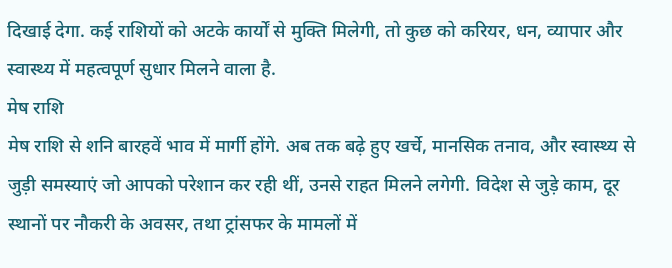दिखाई देगा. कई राशियों को अटके कार्यों से मुक्ति मिलेगी, तो कुछ को करियर, धन, व्यापार और स्वास्थ्य में महत्वपूर्ण सुधार मिलने वाला है.
मेष राशि
मेष राशि से शनि बारहवें भाव में मार्गी होंगे. अब तक बढ़े हुए खर्चे, मानसिक तनाव, और स्वास्थ्य से जुड़ी समस्याएं जो आपको परेशान कर रही थीं, उनसे राहत मिलने लगेगी. विदेश से जुड़े काम, दूर स्थानों पर नौकरी के अवसर, तथा ट्रांसफर के मामलों में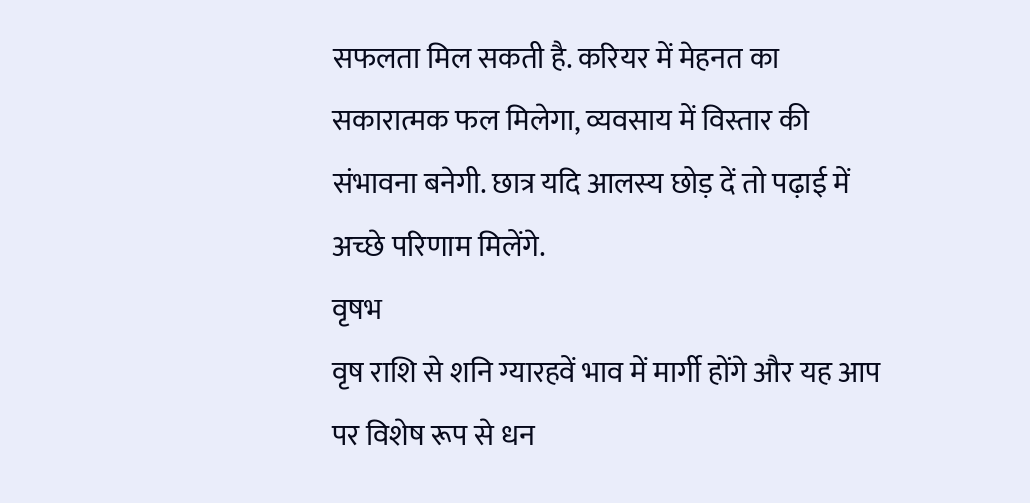सफलता मिल सकती है. करियर में मेहनत का सकारात्मक फल मिलेगा, व्यवसाय में विस्तार की संभावना बनेगी. छात्र यदि आलस्य छोड़ दें तो पढ़ाई में अच्छे परिणाम मिलेंगे.
वृषभ
वृष राशि से शनि ग्यारहवें भाव में मार्गी होंगे और यह आप पर विशेष रूप से धन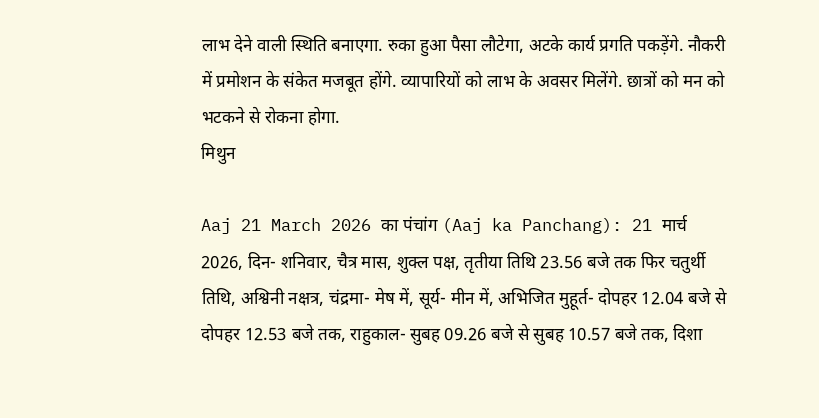लाभ देने वाली स्थिति बनाएगा. रुका हुआ पैसा लौटेगा, अटके कार्य प्रगति पकड़ेंगे. नौकरी में प्रमोशन के संकेत मजबूत होंगे. व्यापारियों को लाभ के अवसर मिलेंगे. छात्रों को मन को भटकने से रोकना होगा.
मिथुन

Aaj 21 March 2026 का पंचांग (Aaj ka Panchang): 21 मार्च 2026, दिन- शनिवार, चैत्र मास, शुक्ल पक्ष, तृतीया तिथि 23.56 बजे तक फिर चतुर्थी तिथि, अश्विनी नक्षत्र, चंद्रमा- मेष में, सूर्य- मीन में, अभिजित मुहूर्त- दोपहर 12.04 बजे से दोपहर 12.53 बजे तक, राहुकाल- सुबह 09.26 बजे से सुबह 10.57 बजे तक, दिशा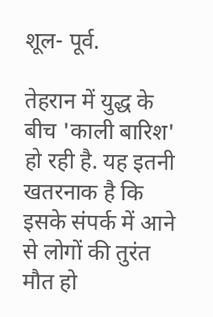शूल- पूर्व.

तेहरान में युद्ध के बीच 'काली बारिश' हो रही है. यह इतनी खतरनाक है कि इसके संपर्क में आने से लोगों की तुरंत मौत हो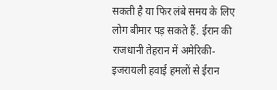सकती है या फिर लंबे समय के लिए लोग बीमार पड़ सकते हैं. ईरान की राजधानी तेहरान में अमेरिकी-इजरायली हवाई हमलों से ईरान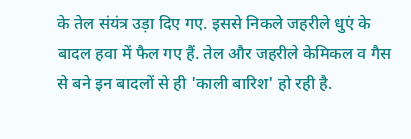के तेल संयंत्र उड़ा दिए गए. इससे निकले जहरीले धुएं के बादल हवा में फैल गए हैं. तेल और जहरीले केमिकल व गैस से बने इन बादलों से ही 'काली बारिश' हो रही है.